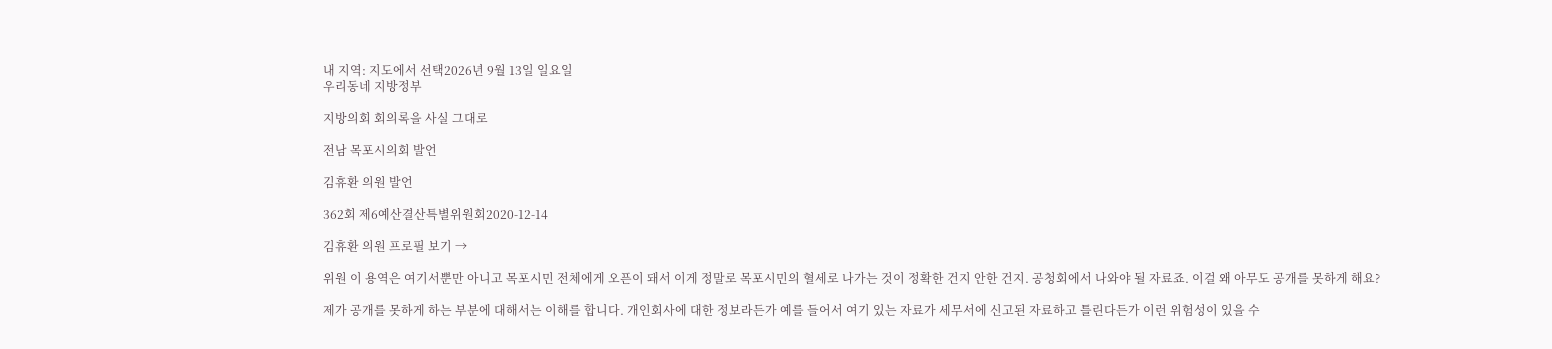내 지역: 지도에서 선택2026년 9월 13일 일요일
우리동네 지방정부

지방의회 회의록을 사실 그대로

전남 목포시의회 발언

김휴환 의원 발언

362회 제6예산결산특별위원회2020-12-14

김휴환 의원 프로필 보기 →

위원 이 용역은 여기서뿐만 아니고 목포시민 전체에게 오픈이 돼서 이게 정말로 목포시민의 혈세로 나가는 것이 정확한 건지 안한 건지. 공청회에서 나와야 될 자료죠. 이걸 왜 아무도 공개를 못하게 해요?

제가 공개를 못하게 하는 부분에 대해서는 이해를 합니다. 개인회사에 대한 정보라든가 예를 들어서 여기 있는 자료가 세무서에 신고된 자료하고 틀린다든가 이런 위험성이 있을 수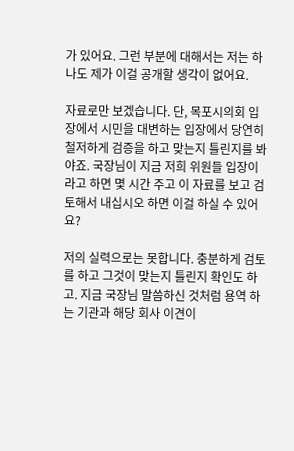가 있어요. 그런 부분에 대해서는 저는 하나도 제가 이걸 공개할 생각이 없어요.

자료로만 보겠습니다. 단, 목포시의회 입장에서 시민을 대변하는 입장에서 당연히 철저하게 검증을 하고 맞는지 틀린지를 봐야죠. 국장님이 지금 저희 위원들 입장이라고 하면 몇 시간 주고 이 자료를 보고 검토해서 내십시오 하면 이걸 하실 수 있어요?

저의 실력으로는 못합니다. 충분하게 검토를 하고 그것이 맞는지 틀린지 확인도 하고. 지금 국장님 말씀하신 것처럼 용역 하는 기관과 해당 회사 이견이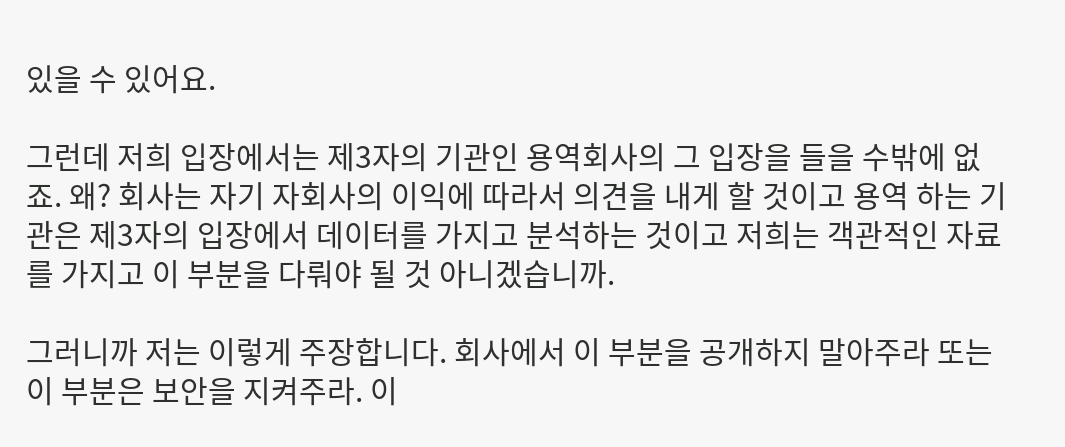있을 수 있어요.

그런데 저희 입장에서는 제3자의 기관인 용역회사의 그 입장을 들을 수밖에 없죠. 왜? 회사는 자기 자회사의 이익에 따라서 의견을 내게 할 것이고 용역 하는 기관은 제3자의 입장에서 데이터를 가지고 분석하는 것이고 저희는 객관적인 자료를 가지고 이 부분을 다뤄야 될 것 아니겠습니까.

그러니까 저는 이렇게 주장합니다. 회사에서 이 부분을 공개하지 말아주라 또는 이 부분은 보안을 지켜주라. 이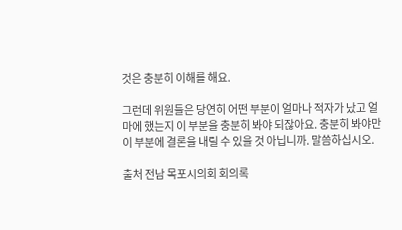것은 충분히 이해를 해요.

그런데 위원들은 당연히 어떤 부분이 얼마나 적자가 났고 얼마에 했는지 이 부분을 충분히 봐야 되잖아요. 충분히 봐야만 이 부분에 결론을 내릴 수 있을 것 아닙니까. 말씀하십시오.

출처 전남 목포시의회 회의록